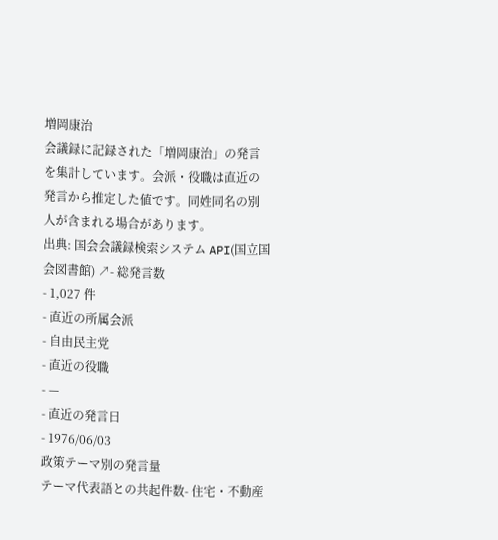増岡康治
会議録に記録された「増岡康治」の発言を集計しています。会派・役職は直近の発言から推定した値です。同姓同名の別人が含まれる場合があります。
出典: 国会会議録検索システム API(国立国会図書館) ↗- 総発言数
- 1,027 件
- 直近の所属会派
- 自由民主党
- 直近の役職
- —
- 直近の発言日
- 1976/06/03
政策テーマ別の発言量
テーマ代表語との共起件数- 住宅・不動産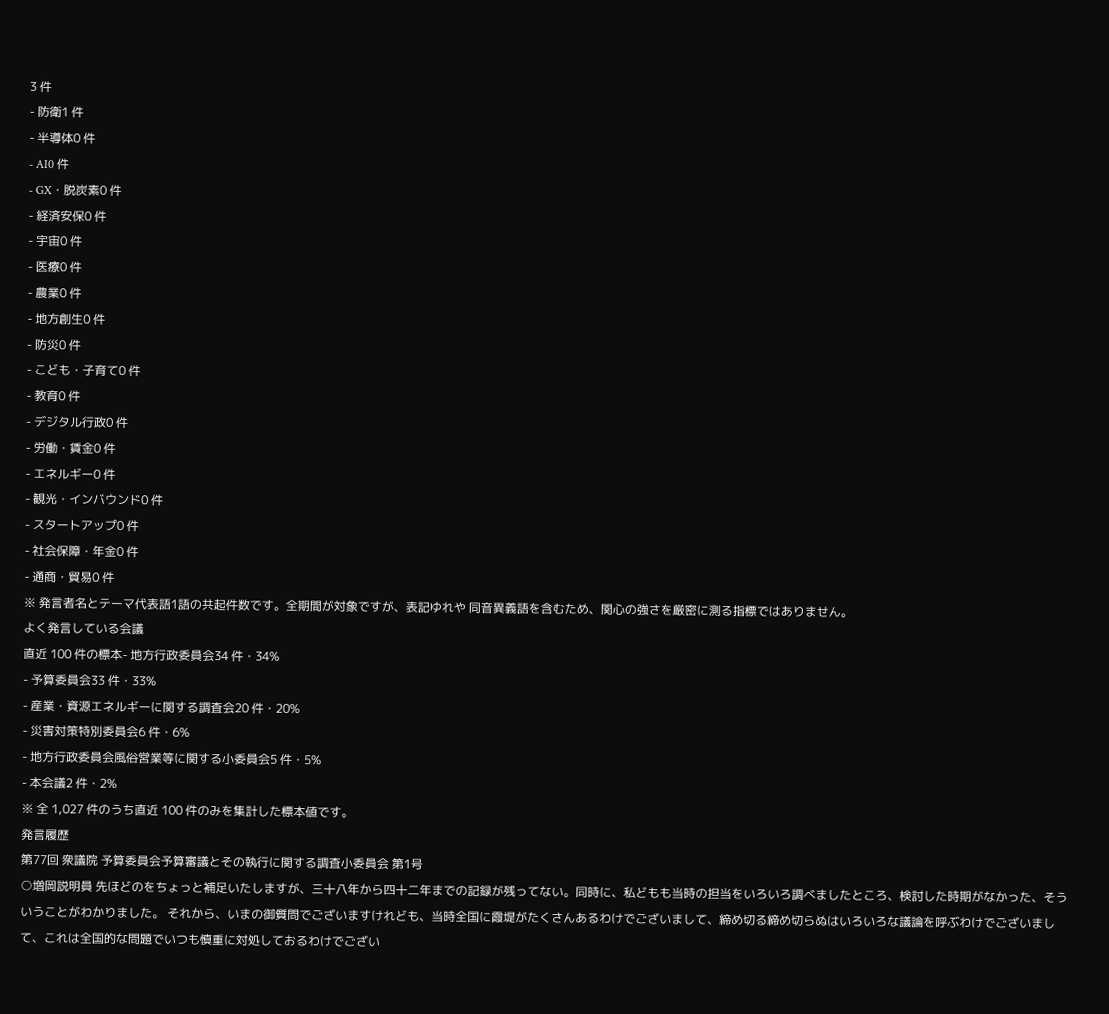3 件
- 防衛1 件
- 半導体0 件
- AI0 件
- GX・脱炭素0 件
- 経済安保0 件
- 宇宙0 件
- 医療0 件
- 農業0 件
- 地方創生0 件
- 防災0 件
- こども・子育て0 件
- 教育0 件
- デジタル行政0 件
- 労働・賃金0 件
- エネルギー0 件
- 観光・インバウンド0 件
- スタートアップ0 件
- 社会保障・年金0 件
- 通商・貿易0 件
※ 発言者名とテーマ代表語1語の共起件数です。全期間が対象ですが、表記ゆれや 同音異義語を含むため、関心の強さを厳密に測る指標ではありません。
よく発言している会議
直近 100 件の標本- 地方行政委員会34 件・34%
- 予算委員会33 件・33%
- 産業・資源エネルギーに関する調査会20 件・20%
- 災害対策特別委員会6 件・6%
- 地方行政委員会風俗営業等に関する小委員会5 件・5%
- 本会議2 件・2%
※ 全 1,027 件のうち直近 100 件のみを集計した標本値です。
発言履歴
第77回 衆議院 予算委員会予算審議とその執行に関する調査小委員会 第1号
○増岡説明員 先ほどのをちょっと補足いたしますが、三十八年から四十二年までの記録が残ってない。同時に、私どもも当時の担当をいろいろ調べましたところ、検討した時期がなかった、そういうことがわかりました。 それから、いまの御質問でございますけれども、当時全国に霞堤がたくさんあるわけでございまして、締め切る締め切らぬはいろいろな議論を呼ぶわけでございまして、これは全国的な問題でいつも慎重に対処しておるわけでござい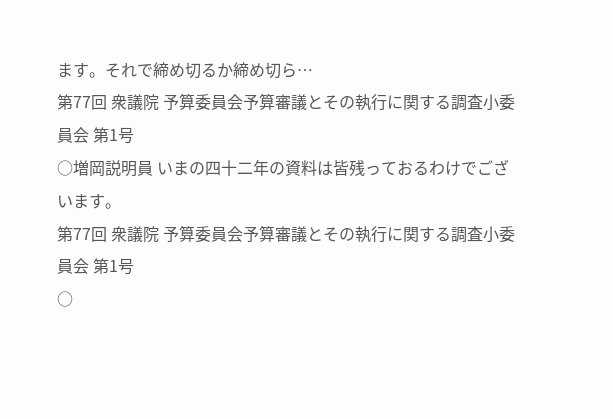ます。それで締め切るか締め切ら…
第77回 衆議院 予算委員会予算審議とその執行に関する調査小委員会 第1号
○増岡説明員 いまの四十二年の資料は皆残っておるわけでございます。
第77回 衆議院 予算委員会予算審議とその執行に関する調査小委員会 第1号
○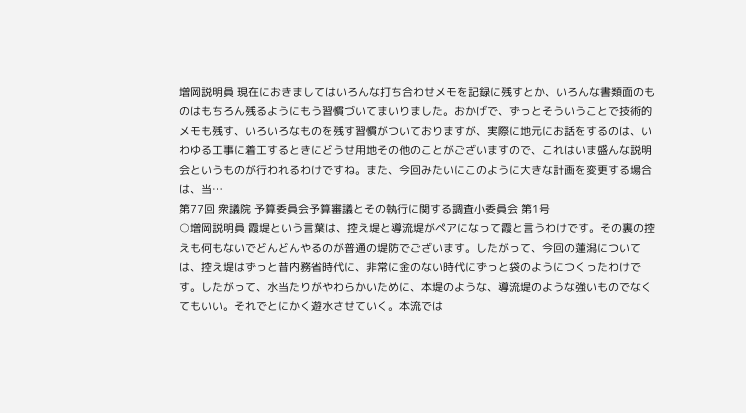増岡説明員 現在におきましてはいろんな打ち合わせメモを記録に残すとか、いろんな書類面のものはもちろん残るようにもう習慣づいてまいりました。おかげで、ずっとそういうことで技術的メモも残す、いろいろなものを残す習慣がついておりますが、実際に地元にお話をするのは、いわゆる工事に着工するときにどうせ用地その他のことがございますので、これはいま盛んな説明会というものが行われるわけですね。また、今回みたいにこのように大きな計画を変更する場合は、当…
第77回 衆議院 予算委員会予算審議とその執行に関する調査小委員会 第1号
○増岡説明員 霞堤という言葉は、控え堤と導流堤がペアになって霞と言うわけです。その裏の控えも何もないでどんどんやるのが普通の堤防でございます。したがって、今回の蓮潟については、控え堤はずっと昔内務省時代に、非常に金のない時代にずっと袋のようにつくったわけです。したがって、水当たりがやわらかいために、本堤のような、導流堤のような強いものでなくてもいい。それでとにかく遊水させていく。本流では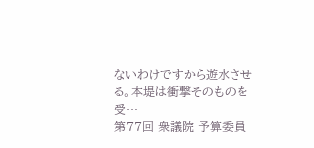ないわけですから遊水させる。本堤は衝撃そのものを受…
第77回 衆議院 予算委員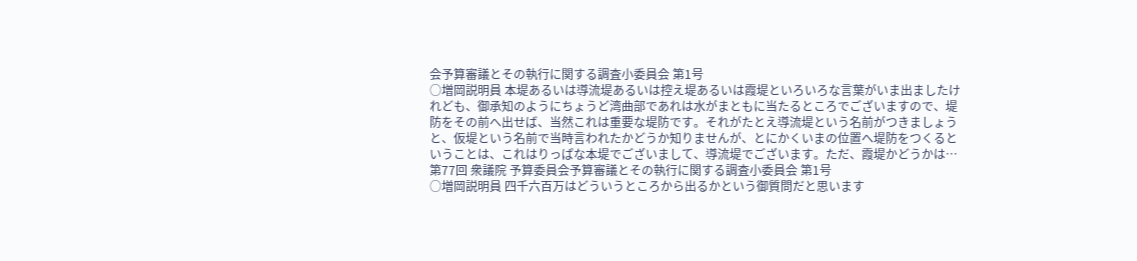会予算審議とその執行に関する調査小委員会 第1号
○増岡説明員 本堤あるいは導流堤あるいは控え堤あるいは霞堤といろいろな言葉がいま出ましたけれども、御承知のようにちょうど湾曲部であれは水がまともに当たるところでございますので、堤防をその前へ出せば、当然これは重要な堤防です。それがたとえ導流堤という名前がつきましょうと、仮堤という名前で当時言われたかどうか知りませんが、とにかくいまの位置へ堤防をつくるということは、これはりっぱな本堤でございまして、導流堤でございます。ただ、霞堤かどうかは…
第77回 衆議院 予算委員会予算審議とその執行に関する調査小委員会 第1号
○増岡説明員 四千六百万はどういうところから出るかという御質問だと思います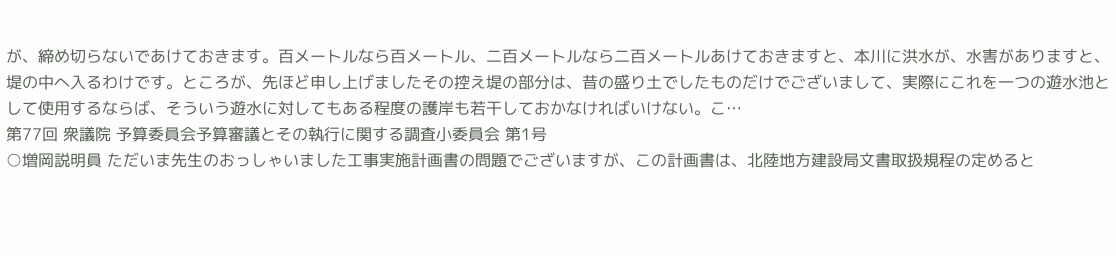が、締め切らないであけておきます。百メートルなら百メートル、二百メートルなら二百メートルあけておきますと、本川に洪水が、水害がありますと、堤の中へ入るわけです。ところが、先ほど申し上げましたその控え堤の部分は、昔の盛り土でしたものだけでございまして、実際にこれを一つの遊水池として使用するならば、そういう遊水に対してもある程度の護岸も若干しておかなければいけない。こ…
第77回 衆議院 予算委員会予算審議とその執行に関する調査小委員会 第1号
○増岡説明員 ただいま先生のおっしゃいました工事実施計画書の問題でございますが、この計画書は、北陸地方建設局文書取扱規程の定めると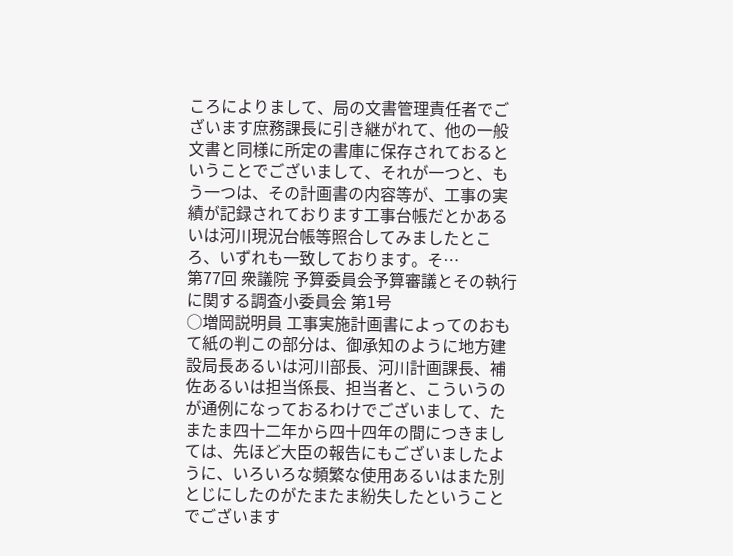ころによりまして、局の文書管理責任者でございます庶務課長に引き継がれて、他の一般文書と同様に所定の書庫に保存されておるということでございまして、それが一つと、もう一つは、その計画書の内容等が、工事の実績が記録されております工事台帳だとかあるいは河川現況台帳等照合してみましたところ、いずれも一致しております。そ…
第77回 衆議院 予算委員会予算審議とその執行に関する調査小委員会 第1号
○増岡説明員 工事実施計画書によってのおもて紙の判この部分は、御承知のように地方建設局長あるいは河川部長、河川計画課長、補佐あるいは担当係長、担当者と、こういうのが通例になっておるわけでございまして、たまたま四十二年から四十四年の間につきましては、先ほど大臣の報告にもございましたように、いろいろな頻繁な使用あるいはまた別とじにしたのがたまたま紛失したということでございます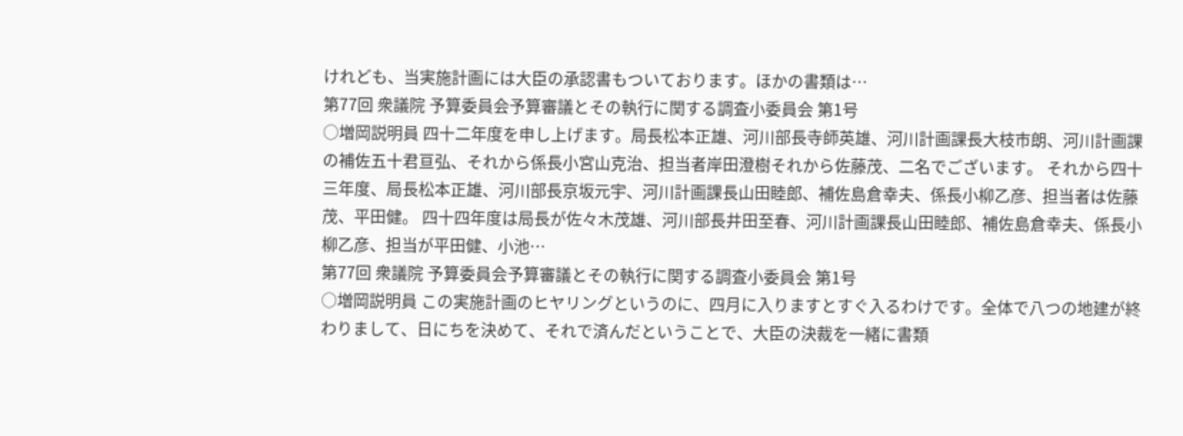けれども、当実施計画には大臣の承認書もついております。ほかの書類は…
第77回 衆議院 予算委員会予算審議とその執行に関する調査小委員会 第1号
○増岡説明員 四十二年度を申し上げます。局長松本正雄、河川部長寺師英雄、河川計画課長大枝市朗、河川計画課の補佐五十君亘弘、それから係長小宮山克治、担当者岸田澄樹それから佐藤茂、二名でございます。 それから四十三年度、局長松本正雄、河川部長京坂元宇、河川計画課長山田睦郎、補佐島倉幸夫、係長小柳乙彦、担当者は佐藤茂、平田健。 四十四年度は局長が佐々木茂雄、河川部長井田至春、河川計画課長山田睦郎、補佐島倉幸夫、係長小柳乙彦、担当が平田健、小池…
第77回 衆議院 予算委員会予算審議とその執行に関する調査小委員会 第1号
○増岡説明員 この実施計画のヒヤリングというのに、四月に入りますとすぐ入るわけです。全体で八つの地建が終わりまして、日にちを決めて、それで済んだということで、大臣の決裁を一緒に書類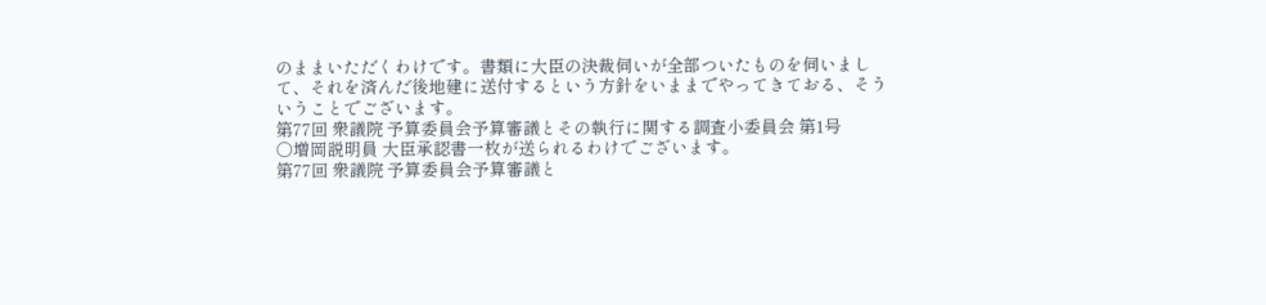のままいただくわけです。書類に大臣の決裁伺いが全部ついたものを伺いまして、それを済んだ後地建に送付するという方針をいままでやってきておる、そういうことでございます。
第77回 衆議院 予算委員会予算審議とその執行に関する調査小委員会 第1号
○増岡説明員 大臣承認書一枚が送られるわけでございます。
第77回 衆議院 予算委員会予算審議と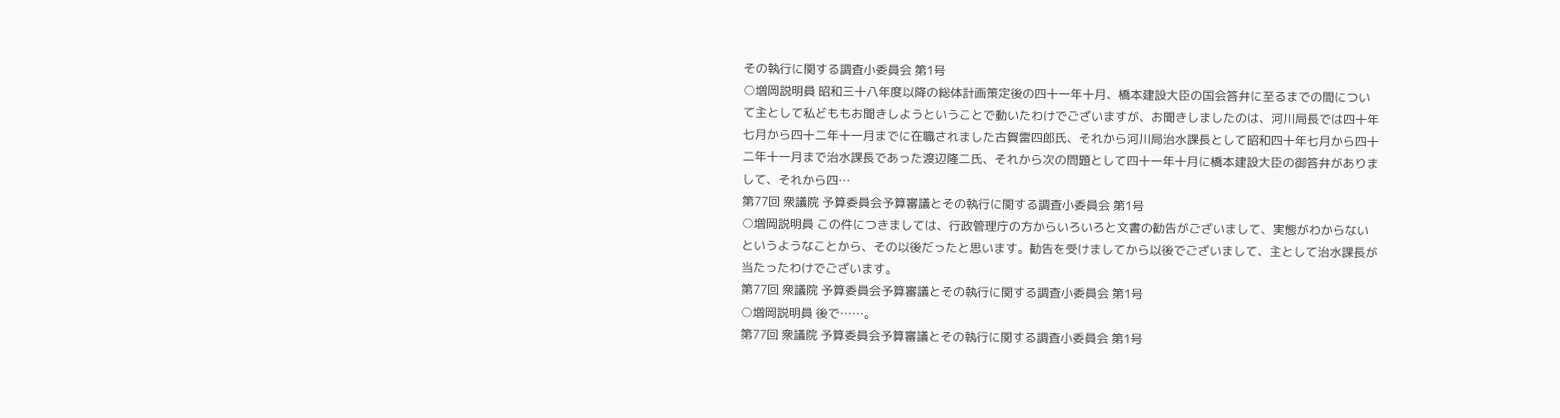その執行に関する調査小委員会 第1号
○増岡説明員 昭和三十八年度以降の総体計画策定後の四十一年十月、橋本建設大臣の国会答弁に至るまでの間について主として私どももお聞きしようということで動いたわけでございますが、お聞きしましたのは、河川局長では四十年七月から四十二年十一月までに在職されました古賀雷四郎氏、それから河川局治水課長として昭和四十年七月から四十二年十一月まで治水課長であった渡辺隆二氏、それから次の問題として四十一年十月に橋本建設大臣の御答弁がありまして、それから四…
第77回 衆議院 予算委員会予算審議とその執行に関する調査小委員会 第1号
○増岡説明員 この件につきましては、行政管理庁の方からいろいろと文書の勧告がございまして、実態がわからないというようなことから、その以後だったと思います。勧告を受けましてから以後でございまして、主として治水課長が当たったわけでございます。
第77回 衆議院 予算委員会予算審議とその執行に関する調査小委員会 第1号
○増岡説明員 後で……。
第77回 衆議院 予算委員会予算審議とその執行に関する調査小委員会 第1号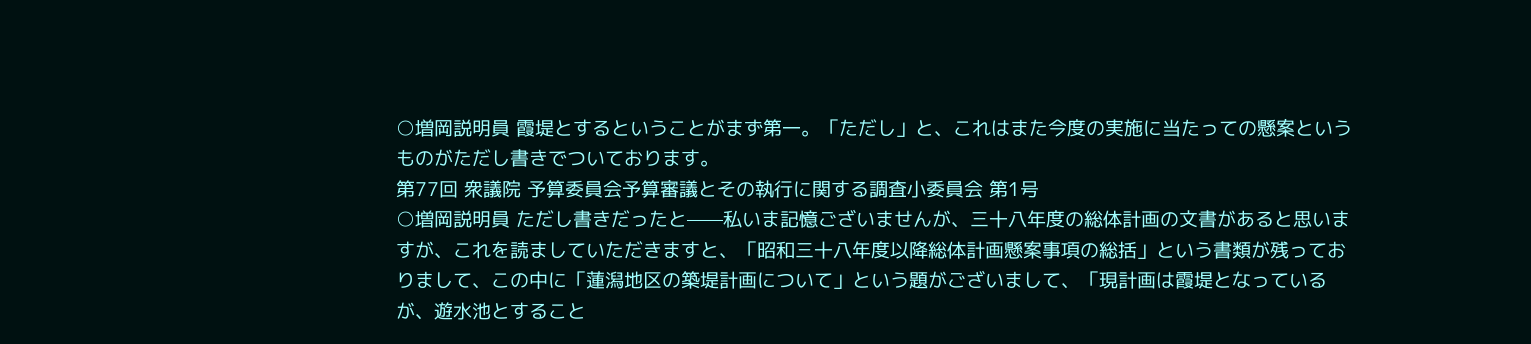○増岡説明員 霞堤とするということがまず第一。「ただし」と、これはまた今度の実施に当たっての懸案というものがただし書きでついております。
第77回 衆議院 予算委員会予算審議とその執行に関する調査小委員会 第1号
○増岡説明員 ただし書きだったと——私いま記憶ございませんが、三十八年度の総体計画の文書があると思いますが、これを読ましていただきますと、「昭和三十八年度以降総体計画懸案事項の総括」という書類が残っておりまして、この中に「蓮潟地区の築堤計画について」という題がございまして、「現計画は霞堤となっているが、遊水池とすること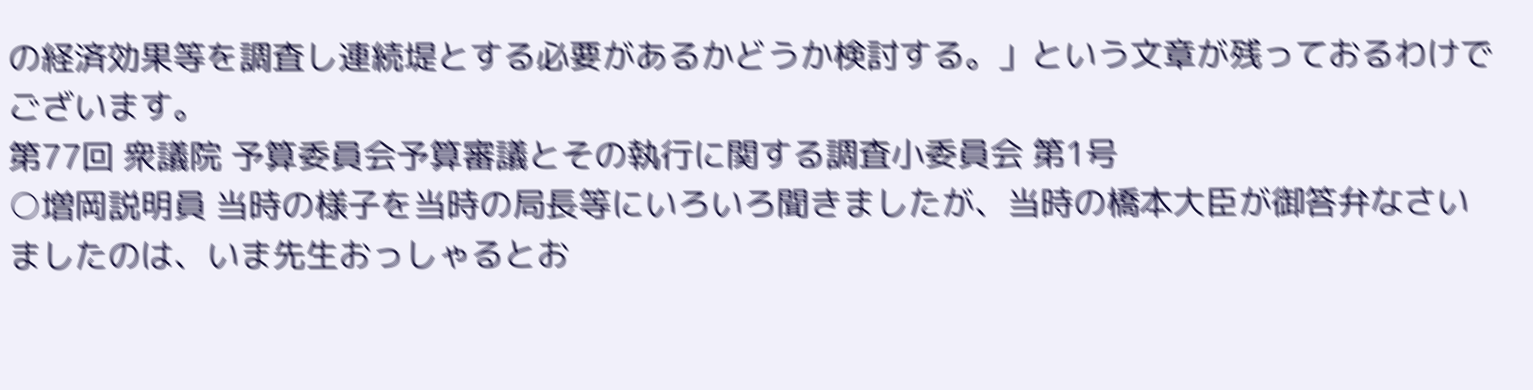の経済効果等を調査し連続堤とする必要があるかどうか検討する。」という文章が残っておるわけでございます。
第77回 衆議院 予算委員会予算審議とその執行に関する調査小委員会 第1号
○増岡説明員 当時の様子を当時の局長等にいろいろ聞きましたが、当時の橋本大臣が御答弁なさいましたのは、いま先生おっしゃるとお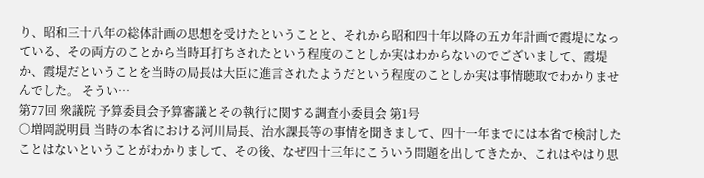り、昭和三十八年の総体計画の思想を受けたということと、それから昭和四十年以降の五カ年計画で霞堤になっている、その両方のことから当時耳打ちされたという程度のことしか実はわからないのでございまして、霞堤か、霞堤だということを当時の局長は大臣に進言されたようだという程度のことしか実は事情聴取でわかりませんでした。 そうい…
第77回 衆議院 予算委員会予算審議とその執行に関する調査小委員会 第1号
○増岡説明員 当時の本省における河川局長、治水課長等の事情を聞きまして、四十一年までには本省で検討したことはないということがわかりまして、その後、なぜ四十三年にこういう問題を出してきたか、これはやはり思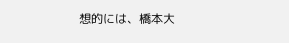想的には、橋本大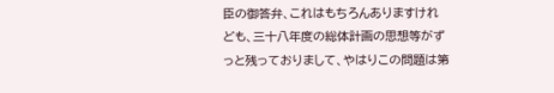臣の御答弁、これはもちろんありますけれども、三十八年度の総体計画の思想等がずっと残っておりまして、やはりこの問題は第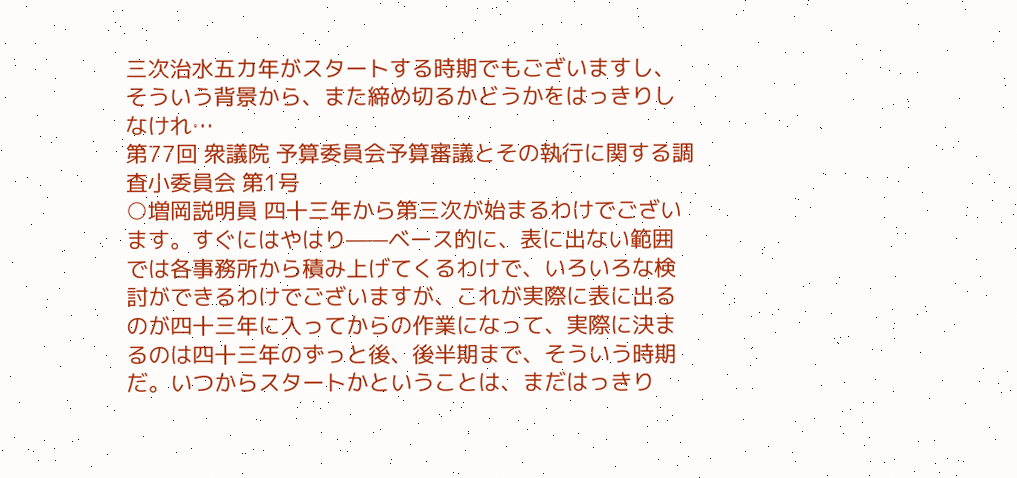三次治水五カ年がスタートする時期でもございますし、そういう背景から、また締め切るかどうかをはっきりしなけれ…
第77回 衆議院 予算委員会予算審議とその執行に関する調査小委員会 第1号
○増岡説明員 四十三年から第三次が始まるわけでございます。すぐにはやはり——ベース的に、表に出ない範囲では各事務所から積み上げてくるわけで、いろいろな検討ができるわけでございますが、これが実際に表に出るのが四十三年に入ってからの作業になって、実際に決まるのは四十三年のずっと後、後半期まで、そういう時期だ。いつからスタートかということは、まだはっきり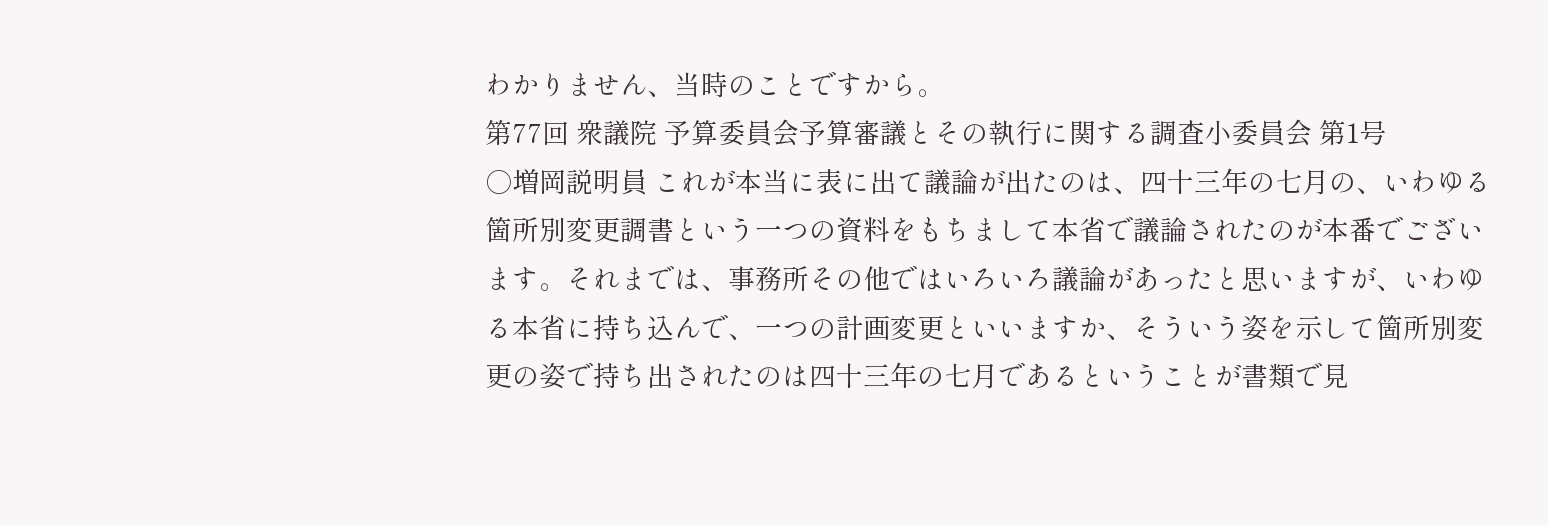わかりません、当時のことですから。
第77回 衆議院 予算委員会予算審議とその執行に関する調査小委員会 第1号
○増岡説明員 これが本当に表に出て議論が出たのは、四十三年の七月の、いわゆる箇所別変更調書という一つの資料をもちまして本省で議論されたのが本番でございます。それまでは、事務所その他ではいろいろ議論があったと思いますが、いわゆる本省に持ち込んで、一つの計画変更といいますか、そういう姿を示して箇所別変更の姿で持ち出されたのは四十三年の七月であるということが書類で見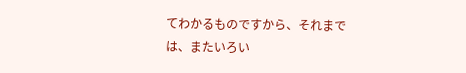てわかるものですから、それまでは、またいろい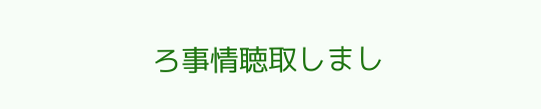ろ事情聴取しまし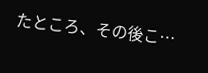たところ、その後こ…